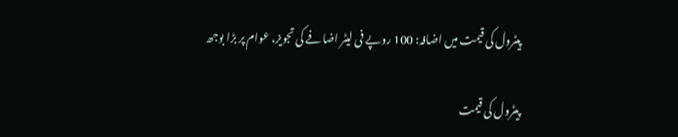پیٹرول کی قیمت میں اضافہ: 100 روپے فی لیٹر اضافے کی تجویز، عوام پر بڑا بوجھ

پیٹرول کی قیمت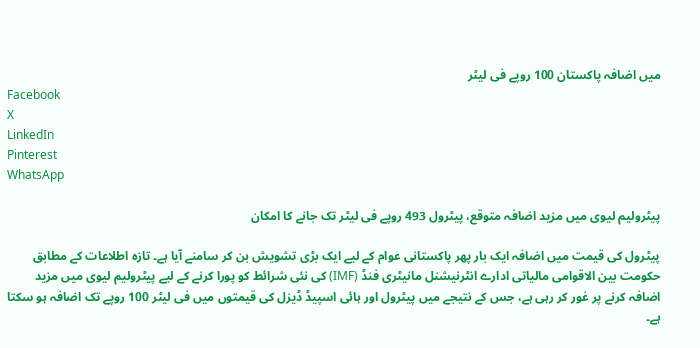میں اضافہ پاکستان 100 روپے فی لیٹر
Facebook
X
LinkedIn
Pinterest
WhatsApp

پیٹرولیم لیوی میں مزید اضافہ متوقع، پیٹرول 493 روپے فی لیٹر تک جانے کا امکان

پیٹرول کی قیمت میں اضافہ ایک بار پھر پاکستانی عوام کے لیے ایک بڑی تشویش بن کر سامنے آیا ہے۔ تازہ اطلاعات کے مطابق حکومت بین الاقوامی مالیاتی ادارے انٹرنیشنل مانیٹری فنڈ (IMF) کی نئی شرائط کو پورا کرنے کے لیے پیٹرولیم لیوی میں مزید اضافہ کرنے پر غور کر رہی ہے، جس کے نتیجے میں پیٹرول اور ہائی اسپیڈ ڈیزل کی قیمتوں میں فی لیٹر 100 روپے تک اضافہ ہو سکتا ہے۔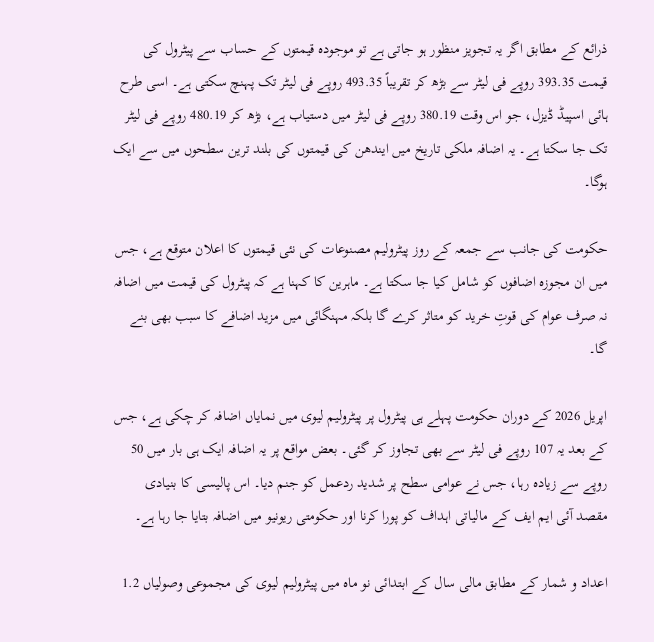ذرائع کے مطابق اگر یہ تجویز منظور ہو جاتی ہے تو موجودہ قیمتوں کے حساب سے پیٹرول کی قیمت 393.35 روپے فی لیٹر سے بڑھ کر تقریباً 493.35 روپے فی لیٹر تک پہنچ سکتی ہے۔ اسی طرح ہائی اسپیڈ ڈیزل، جو اس وقت 380.19 روپے فی لیٹر میں دستیاب ہے، بڑھ کر 480.19 روپے فی لیٹر تک جا سکتا ہے۔ یہ اضافہ ملکی تاریخ میں ایندھن کی قیمتوں کی بلند ترین سطحوں میں سے ایک ہوگا۔

حکومت کی جانب سے جمعہ کے روز پیٹرولیم مصنوعات کی نئی قیمتوں کا اعلان متوقع ہے، جس میں ان مجوزہ اضافوں کو شامل کیا جا سکتا ہے۔ ماہرین کا کہنا ہے کہ پیٹرول کی قیمت میں اضافہ نہ صرف عوام کی قوتِ خرید کو متاثر کرے گا بلکہ مہنگائی میں مزید اضافے کا سبب بھی بنے گا۔

اپریل 2026 کے دوران حکومت پہلے ہی پیٹرول پر پیٹرولیم لیوی میں نمایاں اضافہ کر چکی ہے، جس کے بعد یہ 107 روپے فی لیٹر سے بھی تجاوز کر گئی۔ بعض مواقع پر یہ اضافہ ایک ہی بار میں 50 روپے سے زیادہ رہا، جس نے عوامی سطح پر شدید ردعمل کو جنم دیا۔ اس پالیسی کا بنیادی مقصد آئی ایم ایف کے مالیاتی اہداف کو پورا کرنا اور حکومتی ریونیو میں اضافہ بتایا جا رہا ہے۔

اعداد و شمار کے مطابق مالی سال کے ابتدائی نو ماہ میں پیٹرولیم لیوی کی مجموعی وصولیاں 1.2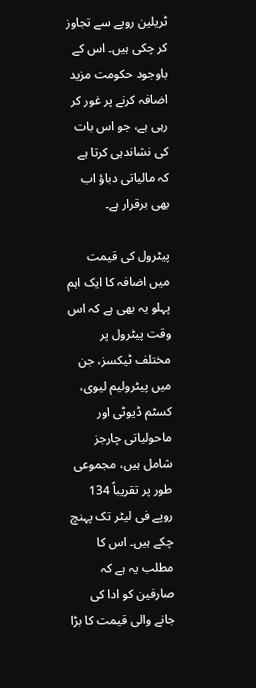ٹریلین روپے سے تجاوز کر چکی ہیں۔ اس کے باوجود حکومت مزید اضافہ کرنے پر غور کر رہی ہے، جو اس بات کی نشاندہی کرتا ہے کہ مالیاتی دباؤ اب بھی برقرار ہے۔

پیٹرول کی قیمت میں اضافہ کا ایک اہم پہلو یہ بھی ہے کہ اس وقت پیٹرول پر مختلف ٹیکسز، جن میں پیٹرولیم لیوی، کسٹم ڈیوٹی اور ماحولیاتی چارجز شامل ہیں، مجموعی طور پر تقریباً 134 روپے فی لیٹر تک پہنچ چکے ہیں۔ اس کا مطلب یہ ہے کہ صارفین کو ادا کی جانے والی قیمت کا بڑا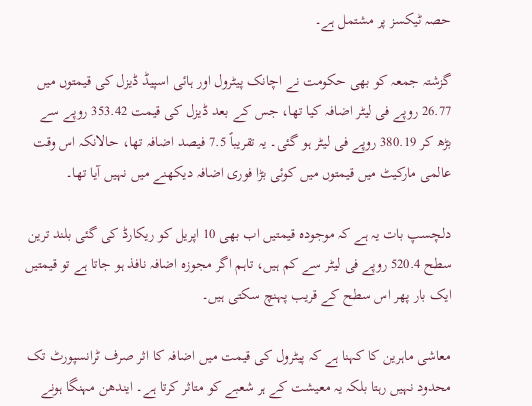حصہ ٹیکسز پر مشتمل ہے۔

گزشتہ جمعہ کو بھی حکومت نے اچانک پیٹرول اور ہائی اسپیڈ ڈیزل کی قیمتوں میں 26.77 روپے فی لیٹر اضافہ کیا تھا، جس کے بعد ڈیزل کی قیمت 353.42 روپے سے بڑھ کر 380.19 روپے فی لیٹر ہو گئی۔ یہ تقریباً 7.5 فیصد اضافہ تھا، حالانکہ اس وقت عالمی مارکیٹ میں قیمتوں میں کوئی بڑا فوری اضافہ دیکھنے میں نہیں آیا تھا۔

دلچسپ بات یہ ہے کہ موجودہ قیمتیں اب بھی 10 اپریل کو ریکارڈ کی گئی بلند ترین سطح 520.4 روپے فی لیٹر سے کم ہیں، تاہم اگر مجوزہ اضافہ نافذ ہو جاتا ہے تو قیمتیں ایک بار پھر اس سطح کے قریب پہنچ سکتی ہیں۔

معاشی ماہرین کا کہنا ہے کہ پیٹرول کی قیمت میں اضافہ کا اثر صرف ٹرانسپورٹ تک محدود نہیں رہتا بلکہ یہ معیشت کے ہر شعبے کو متاثر کرتا ہے۔ ایندھن مہنگا ہونے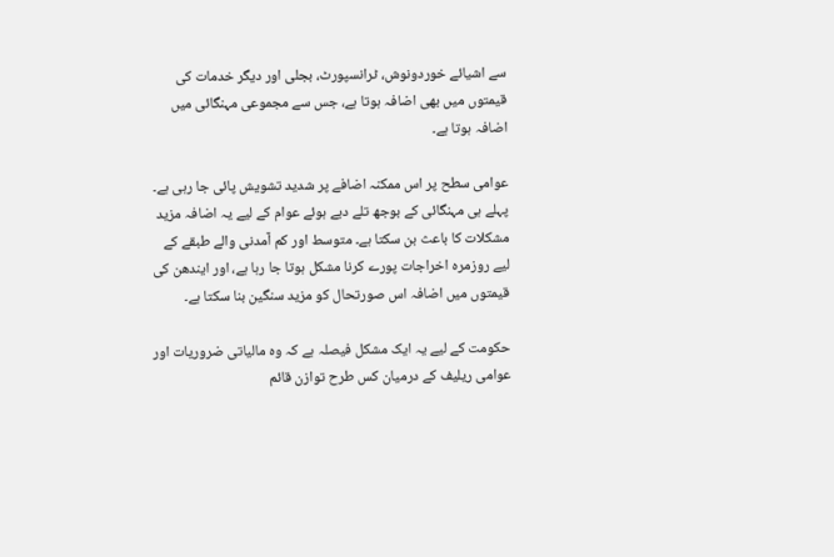سے اشیائے خوردونوش، ٹرانسپورٹ، بجلی اور دیگر خدمات کی قیمتوں میں بھی اضافہ ہوتا ہے، جس سے مجموعی مہنگائی میں اضافہ ہوتا ہے۔

عوامی سطح پر اس ممکنہ اضافے پر شدید تشویش پائی جا رہی ہے۔ پہلے ہی مہنگائی کے بوجھ تلے دبے ہوئے عوام کے لیے یہ اضافہ مزید مشکلات کا باعث بن سکتا ہے۔ متوسط اور کم آمدنی والے طبقے کے لیے روزمرہ اخراجات پورے کرنا مشکل ہوتا جا رہا ہے، اور ایندھن کی قیمتوں میں اضافہ اس صورتحال کو مزید سنگین بنا سکتا ہے۔

حکومت کے لیے یہ ایک مشکل فیصلہ ہے کہ وہ مالیاتی ضروریات اور عوامی ریلیف کے درمیان کس طرح توازن قائم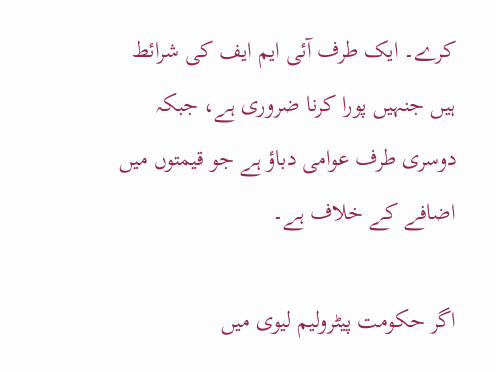کرے۔ ایک طرف آئی ایم ایف کی شرائط ہیں جنہیں پورا کرنا ضروری ہے، جبکہ دوسری طرف عوامی دباؤ ہے جو قیمتوں میں اضافے کے خلاف ہے۔

اگر حکومت پیٹرولیم لیوی میں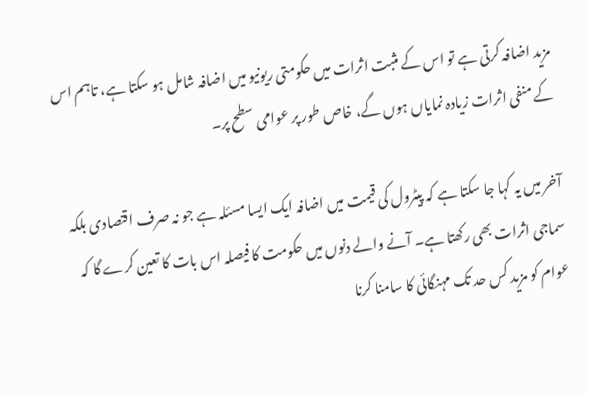مزید اضافہ کرتی ہے تو اس کے مثبت اثرات میں حکومتی ریونیو میں اضافہ شامل ہو سکتا ہے، تاہم اس کے منفی اثرات زیادہ نمایاں ہوں گے، خاص طور پر عوامی سطح پر۔

آخر میں یہ کہا جا سکتا ہے کہ پیٹرول کی قیمت میں اضافہ ایک ایسا مسئلہ ہے جو نہ صرف اقتصادی بلکہ سماجی اثرات بھی رکھتا ہے۔ آنے والے دنوں میں حکومت کا فیصلہ اس بات کا تعین کرے گا کہ عوام کو مزید کس حد تک مہنگائی کا سامنا کرنا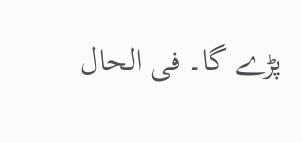پڑے گا۔ فی الحال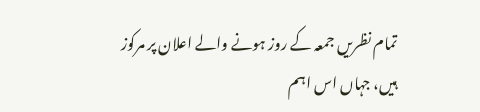تمام نظریں جمعہ کے روز ہونے والے اعلان پر مرکوز ہیں، جہاں اس اہم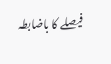فیصلے کا باضابطہ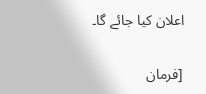اعلان کیا جائے گا۔

[فرمان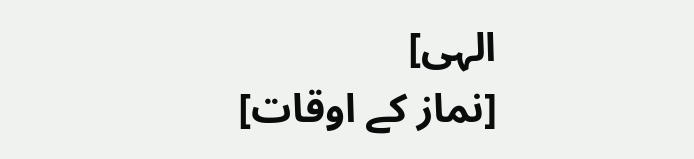الہی]
[نماز کے اوقات]